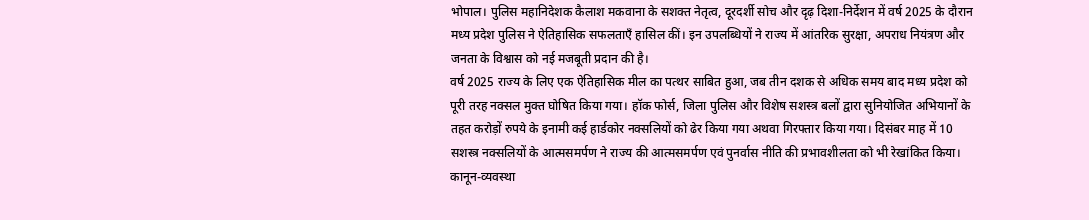भोपाल। पुलिस महानिदेशक कैलाश मकवाना के सशक्त नेतृत्व, दूरदर्शी सोच और दृढ़ दिशा-निर्देशन में वर्ष 2025 के दौरान मध्य प्रदेश पुलिस ने ऐतिहासिक सफलताएँ हासिल कीं। इन उपलब्धियों ने राज्य में आंतरिक सुरक्षा, अपराध नियंत्रण और जनता के विश्वास को नई मजबूती प्रदान की है।
वर्ष 2025 राज्य के लिए एक ऐतिहासिक मील का पत्थर साबित हुआ, जब तीन दशक से अधिक समय बाद मध्य प्रदेश को पूरी तरह नक्सल मुक्त घोषित किया गया। हॉक फोर्स, जिला पुलिस और विशेष सशस्त्र बलों द्वारा सुनियोजित अभियानों के तहत करोड़ों रुपये के इनामी कई हार्डकोर नक्सलियों को ढेर किया गया अथवा गिरफ्तार किया गया। दिसंबर माह में 10 सशस्त्र नक्सलियों के आत्मसमर्पण ने राज्य की आत्मसमर्पण एवं पुनर्वास नीति की प्रभावशीलता को भी रेखांकित किया।
कानून-व्यवस्था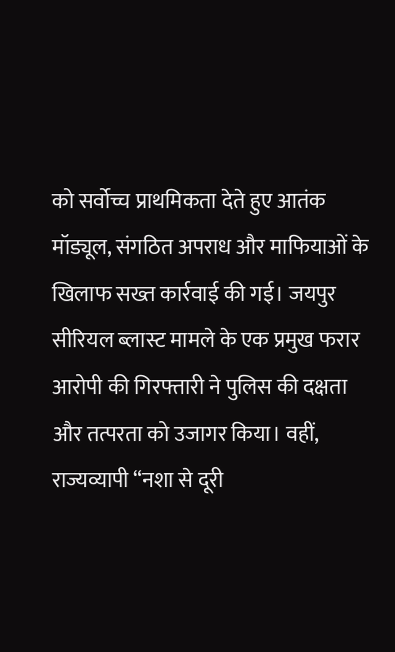को सर्वोच्च प्राथमिकता देते हुए आतंक मॉड्यूल, संगठित अपराध और माफियाओं के खिलाफ सख्त कार्रवाई की गई। जयपुर सीरियल ब्लास्ट मामले के एक प्रमुख फरार आरोपी की गिरफ्तारी ने पुलिस की दक्षता और तत्परता को उजागर किया। वहीं, राज्यव्यापी “नशा से दूरी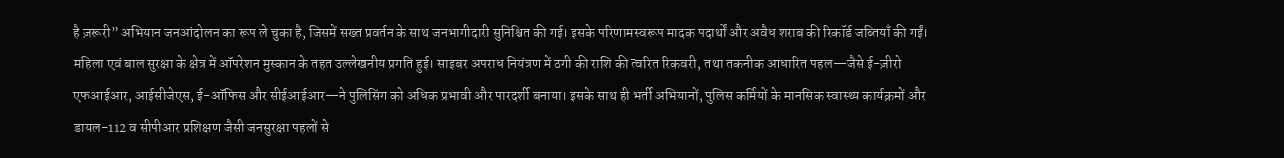है ज़रूरी” अभियान जनआंदोलन का रूप ले चुका है, जिसमें सख्त प्रवर्तन के साथ जनभागीदारी सुनिश्चित की गई। इसके परिणामस्वरूप मादक पदार्थों और अवैध शराब की रिकॉर्ड जब्तियाँ की गईं।
महिला एवं बाल सुरक्षा के क्षेत्र में ऑपरेशन मुस्कान के तहत उल्लेखनीय प्रगति हुई। साइबर अपराध नियंत्रण में ठगी की राशि की त्वरित रिकवरी, तथा तकनीक आधारित पहल—जैसे ई-ज़ीरो एफआईआर, आईसीजेएस, ई-ऑफिस और सीईआईआर—ने पुलिसिंग को अधिक प्रभावी और पारदर्शी बनाया। इसके साथ ही भर्ती अभियानों, पुलिस कर्मियों के मानसिक स्वास्थ्य कार्यक्रमों और डायल-112 व सीपीआर प्रशिक्षण जैसी जनसुरक्षा पहलों से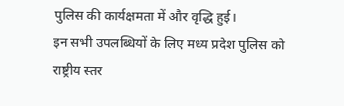पुलिस की कार्यक्षमता में और वृद्धि हुई।
इन सभी उपलब्धियों के लिए मध्य प्रदेश पुलिस को राष्ट्रीय स्तर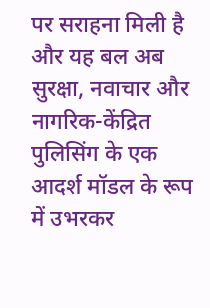पर सराहना मिली है और यह बल अब सुरक्षा, नवाचार और नागरिक-केंद्रित पुलिसिंग के एक आदर्श मॉडल के रूप में उभरकर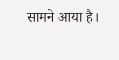सामने आया है।